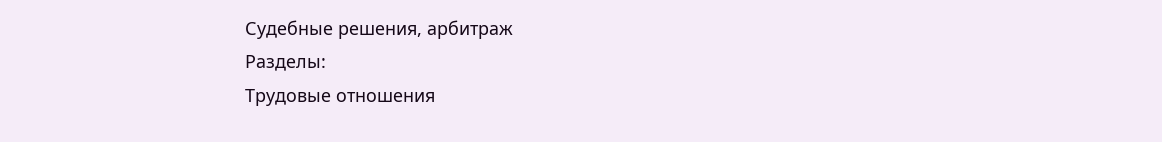Судебные решения, арбитраж
Разделы:
Трудовые отношения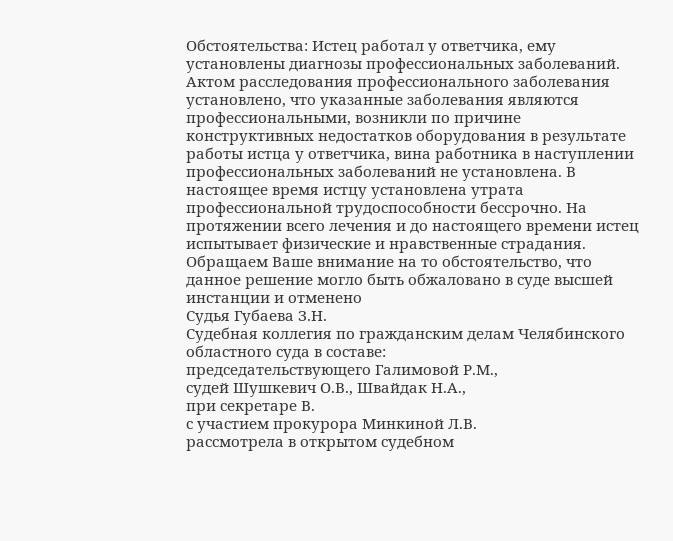Обстоятельства: Истец работал у ответчика, ему установлены диагнозы профессиональных заболеваний. Актом расследования профессионального заболевания установлено, что указанные заболевания являются профессиональными, возникли по причине конструктивных недостатков оборудования в результате работы истца у ответчика, вина работника в наступлении профессиональных заболеваний не установлена. В настоящее время истцу установлена утрата профессиональной трудоспособности бессрочно. На протяжении всего лечения и до настоящего времени истец испытывает физические и нравственные страдания.
Обращаем Ваше внимание на то обстоятельство, что данное решение могло быть обжаловано в суде высшей инстанции и отменено
Судья Губаева З.Н.
Судебная коллегия по гражданским делам Челябинского областного суда в составе:
председательствующего Галимовой Р.М.,
судей Шушкевич О.В., Швайдак Н.А.,
при секретаре В.
с участием прокурора Минкиной Л.В.
рассмотрела в открытом судебном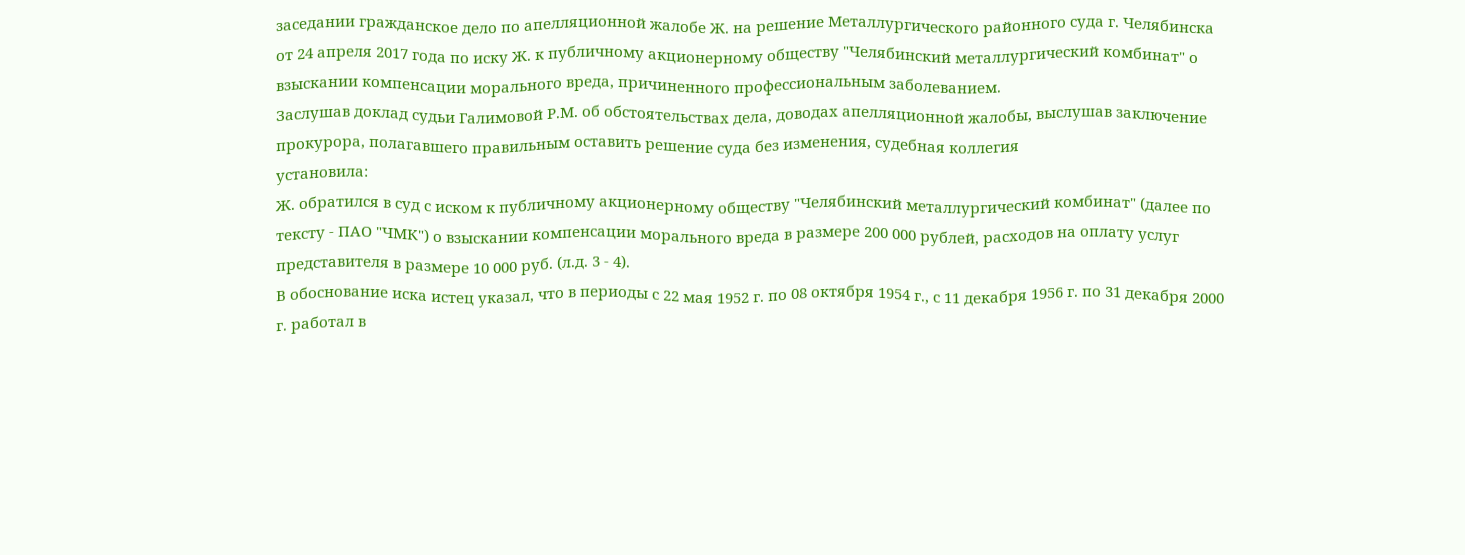заседании гражданское дело по апелляционной жалобе Ж. на решение Металлургического районного суда г. Челябинска от 24 апреля 2017 года по иску Ж. к публичному акционерному обществу "Челябинский металлургический комбинат" о взыскании компенсации морального вреда, причиненного профессиональным заболеванием.
Заслушав доклад судьи Галимовой Р.М. об обстоятельствах дела, доводах апелляционной жалобы, выслушав заключение прокурора, полагавшего правильным оставить решение суда без изменения, судебная коллегия
установила:
Ж. обратился в суд с иском к публичному акционерному обществу "Челябинский металлургический комбинат" (далее по тексту - ПАО "ЧМК") о взыскании компенсации морального вреда в размере 200 000 рублей, расходов на оплату услуг представителя в размере 10 000 руб. (л.д. 3 - 4).
В обоснование иска истец указал, что в периоды с 22 мая 1952 г. по 08 октября 1954 г., с 11 декабря 1956 г. по 31 декабря 2000 г. работал в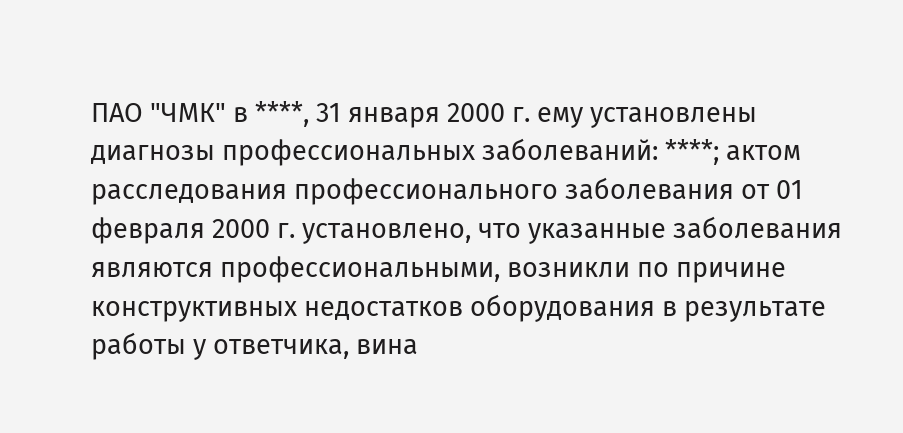ПАО "ЧМК" в ****, 31 января 2000 г. ему установлены диагнозы профессиональных заболеваний: ****; актом расследования профессионального заболевания от 01 февраля 2000 г. установлено, что указанные заболевания являются профессиональными, возникли по причине конструктивных недостатков оборудования в результате работы у ответчика, вина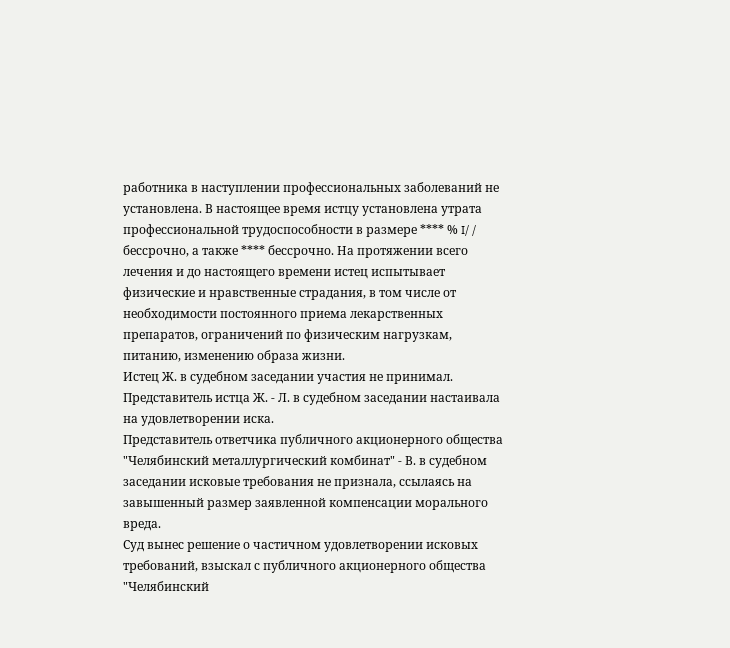работника в наступлении профессиональных заболеваний не установлена. В настоящее время истцу установлена утрата профессиональной трудоспособности в размере **** % I/ / бессрочно, а также **** бессрочно. На протяжении всего лечения и до настоящего времени истец испытывает физические и нравственные страдания, в том числе от необходимости постоянного приема лекарственных препаратов, ограничений по физическим нагрузкам, питанию, изменению образа жизни.
Истец Ж. в судебном заседании участия не принимал.
Представитель истца Ж. - Л. в судебном заседании настаивала на удовлетворении иска.
Представитель ответчика публичного акционерного общества "Челябинский металлургический комбинат" - В. в судебном заседании исковые требования не признала, ссылаясь на завышенный размер заявленной компенсации морального вреда.
Суд вынес решение о частичном удовлетворении исковых требований, взыскал с публичного акционерного общества "Челябинский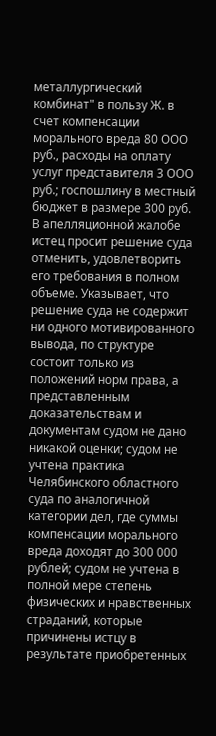металлургический комбинат" в пользу Ж. в счет компенсации морального вреда 80 ООО руб., расходы на оплату услуг представителя 3 ООО руб.; госпошлину в местный бюджет в размере 300 руб.
В апелляционной жалобе истец просит решение суда отменить, удовлетворить его требования в полном объеме. Указывает, что решение суда не содержит ни одного мотивированного вывода, по структуре состоит только из положений норм права, а представленным доказательствам и документам судом не дано никакой оценки; судом не учтена практика Челябинского областного суда по аналогичной категории дел, где суммы компенсации морального вреда доходят до 300 000 рублей; судом не учтена в полной мере степень физических и нравственных страданий, которые причинены истцу в результате приобретенных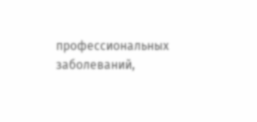профессиональных заболеваний,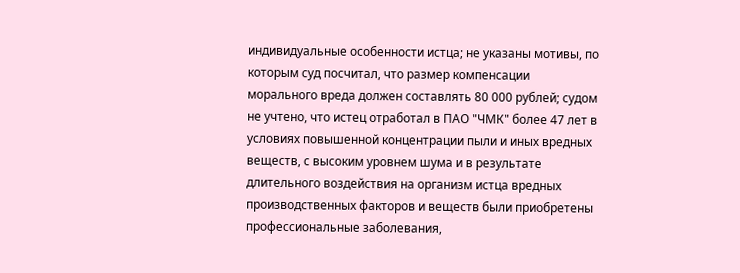индивидуальные особенности истца; не указаны мотивы, по которым суд посчитал, что размер компенсации морального вреда должен составлять 80 000 рублей; судом не учтено, что истец отработал в ПАО "ЧМК" более 47 лет в условиях повышенной концентрации пыли и иных вредных веществ, с высоким уровнем шума и в результате длительного воздействия на организм истца вредных производственных факторов и веществ были приобретены профессиональные заболевания,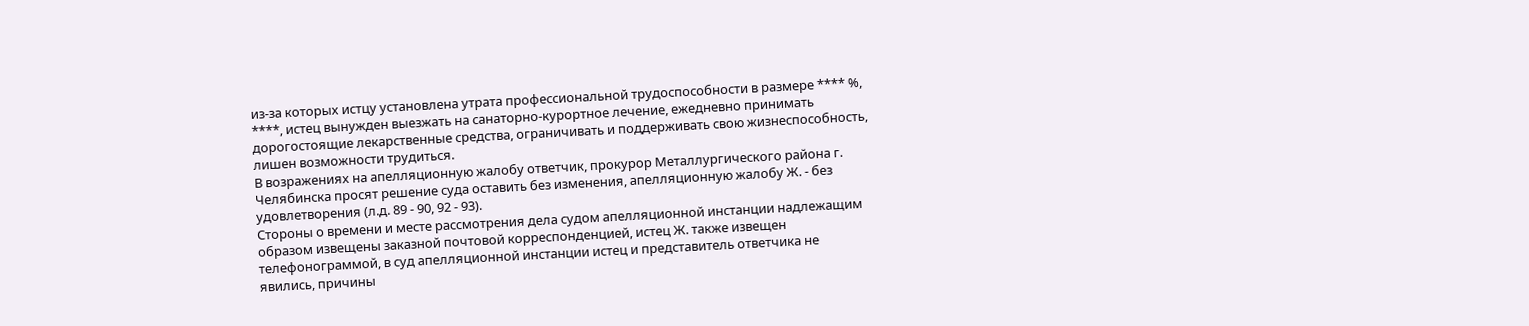из-за которых истцу установлена утрата профессиональной трудоспособности в размере **** %, ****, истец вынужден выезжать на санаторно-курортное лечение, ежедневно принимать дорогостоящие лекарственные средства, ограничивать и поддерживать свою жизнеспособность, лишен возможности трудиться.
В возражениях на апелляционную жалобу ответчик, прокурор Металлургического района г. Челябинска просят решение суда оставить без изменения, апелляционную жалобу Ж. - без удовлетворения (л.д. 89 - 90, 92 - 93).
Стороны о времени и месте рассмотрения дела судом апелляционной инстанции надлежащим образом извещены заказной почтовой корреспонденцией, истец Ж. также извещен телефонограммой, в суд апелляционной инстанции истец и представитель ответчика не явились, причины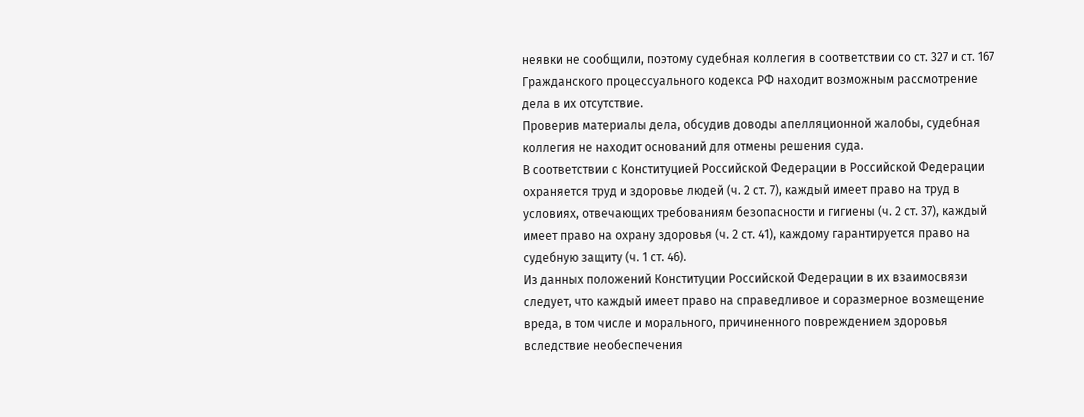неявки не сообщили, поэтому судебная коллегия в соответствии со ст. 327 и ст. 167 Гражданского процессуального кодекса РФ находит возможным рассмотрение дела в их отсутствие.
Проверив материалы дела, обсудив доводы апелляционной жалобы, судебная коллегия не находит оснований для отмены решения суда.
В соответствии с Конституцией Российской Федерации в Российской Федерации охраняется труд и здоровье людей (ч. 2 ст. 7), каждый имеет право на труд в условиях, отвечающих требованиям безопасности и гигиены (ч. 2 ст. 37), каждый имеет право на охрану здоровья (ч. 2 ст. 41), каждому гарантируется право на судебную защиту (ч. 1 ст. 46).
Из данных положений Конституции Российской Федерации в их взаимосвязи следует, что каждый имеет право на справедливое и соразмерное возмещение вреда, в том числе и морального, причиненного повреждением здоровья вследствие необеспечения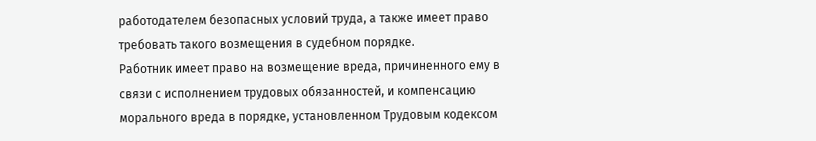работодателем безопасных условий труда, а также имеет право требовать такого возмещения в судебном порядке.
Работник имеет право на возмещение вреда, причиненного ему в связи с исполнением трудовых обязанностей, и компенсацию морального вреда в порядке, установленном Трудовым кодексом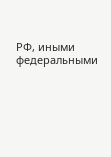РФ, иными федеральными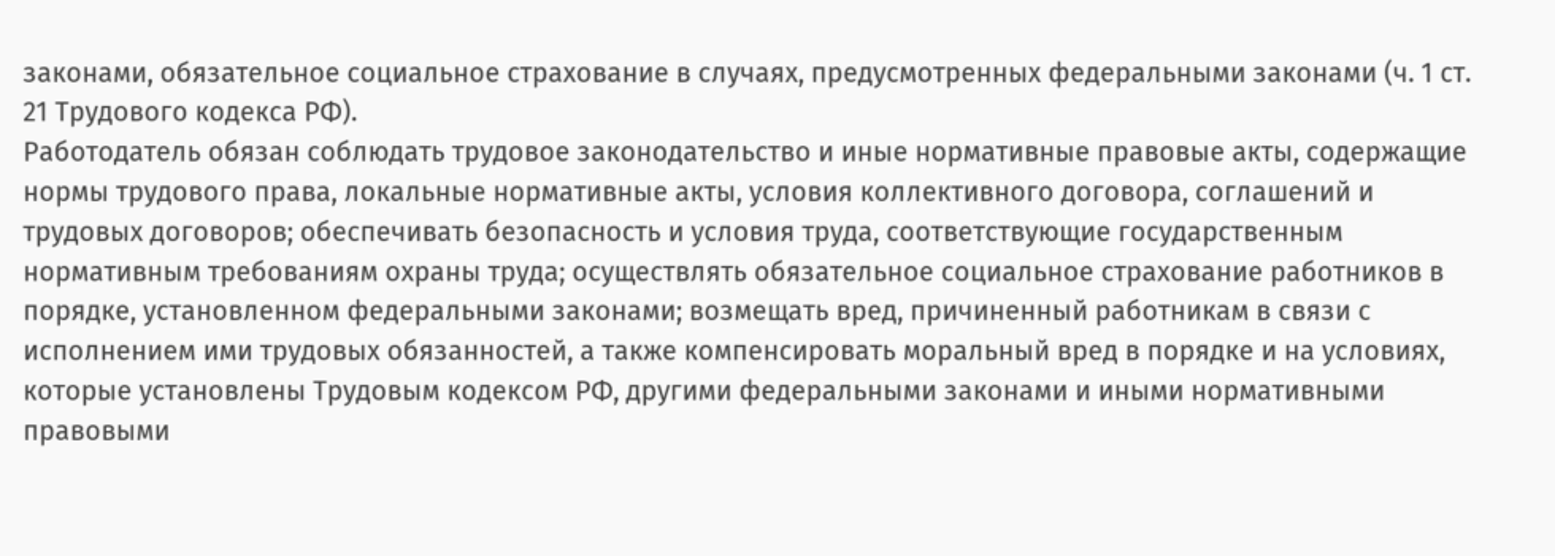законами, обязательное социальное страхование в случаях, предусмотренных федеральными законами (ч. 1 ст. 21 Трудового кодекса РФ).
Работодатель обязан соблюдать трудовое законодательство и иные нормативные правовые акты, содержащие нормы трудового права, локальные нормативные акты, условия коллективного договора, соглашений и трудовых договоров; обеспечивать безопасность и условия труда, соответствующие государственным нормативным требованиям охраны труда; осуществлять обязательное социальное страхование работников в порядке, установленном федеральными законами; возмещать вред, причиненный работникам в связи с исполнением ими трудовых обязанностей, а также компенсировать моральный вред в порядке и на условиях, которые установлены Трудовым кодексом РФ, другими федеральными законами и иными нормативными правовыми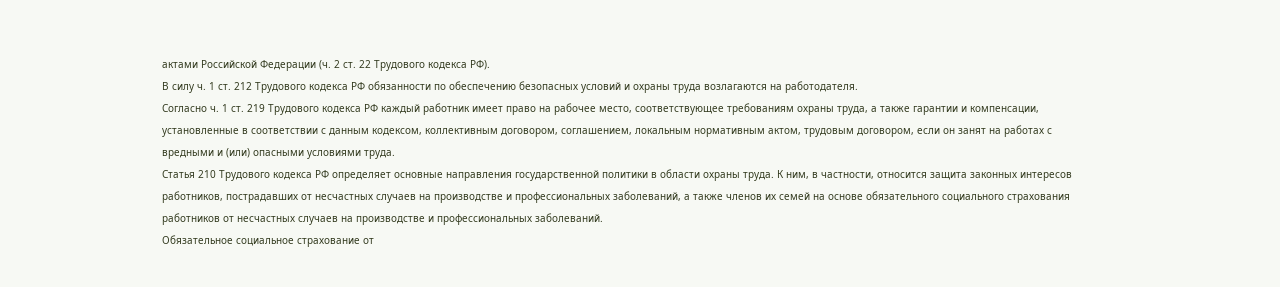актами Российской Федерации (ч. 2 ст. 22 Трудового кодекса РФ).
В силу ч. 1 ст. 212 Трудового кодекса РФ обязанности по обеспечению безопасных условий и охраны труда возлагаются на работодателя.
Согласно ч. 1 ст. 219 Трудового кодекса РФ каждый работник имеет право на рабочее место, соответствующее требованиям охраны труда, а также гарантии и компенсации, установленные в соответствии с данным кодексом, коллективным договором, соглашением, локальным нормативным актом, трудовым договором, если он занят на работах с вредными и (или) опасными условиями труда.
Статья 210 Трудового кодекса РФ определяет основные направления государственной политики в области охраны труда. К ним, в частности, относится защита законных интересов работников, пострадавших от несчастных случаев на производстве и профессиональных заболеваний, а также членов их семей на основе обязательного социального страхования работников от несчастных случаев на производстве и профессиональных заболеваний.
Обязательное социальное страхование от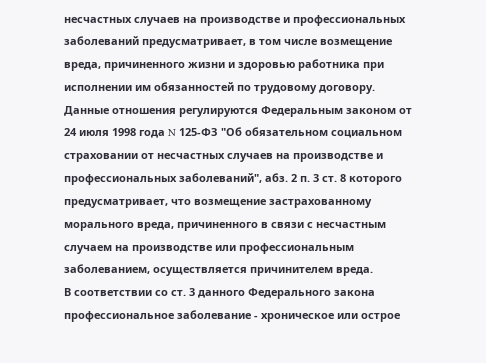несчастных случаев на производстве и профессиональных заболеваний предусматривает, в том числе возмещение вреда, причиненного жизни и здоровью работника при исполнении им обязанностей по трудовому договору. Данные отношения регулируются Федеральным законом от 24 июля 1998 года N 125-ФЗ "Об обязательном социальном страховании от несчастных случаев на производстве и профессиональных заболеваний", абз. 2 п. 3 ст. 8 которого предусматривает, что возмещение застрахованному морального вреда, причиненного в связи с несчастным случаем на производстве или профессиональным заболеванием, осуществляется причинителем вреда.
В соответствии со ст. 3 данного Федерального закона профессиональное заболевание - хроническое или острое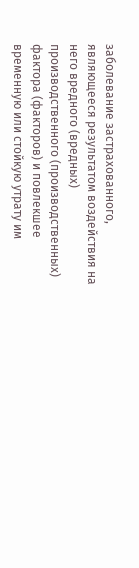заболевание застрахованного, являющееся результатом воздействия на него вредного (вредных) производственного (производственных) фактора (факторов) и повлекшее временную или стойкую утрату им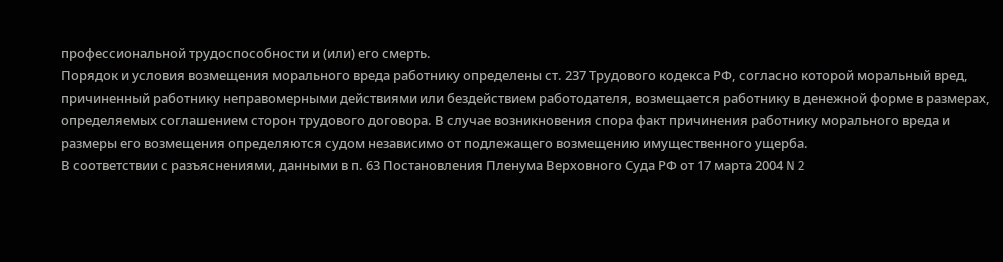профессиональной трудоспособности и (или) его смерть.
Порядок и условия возмещения морального вреда работнику определены ст. 237 Трудового кодекса РФ, согласно которой моральный вред, причиненный работнику неправомерными действиями или бездействием работодателя, возмещается работнику в денежной форме в размерах, определяемых соглашением сторон трудового договора. В случае возникновения спора факт причинения работнику морального вреда и размеры его возмещения определяются судом независимо от подлежащего возмещению имущественного ущерба.
В соответствии с разъяснениями, данными в п. 63 Постановления Пленума Верховного Суда РФ от 17 марта 2004 N 2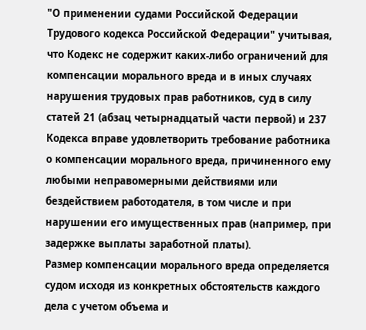"О применении судами Российской Федерации Трудового кодекса Российской Федерации" учитывая, что Кодекс не содержит каких-либо ограничений для компенсации морального вреда и в иных случаях нарушения трудовых прав работников, суд в силу статей 21 (абзац четырнадцатый части первой) и 237 Кодекса вправе удовлетворить требование работника о компенсации морального вреда, причиненного ему любыми неправомерными действиями или бездействием работодателя, в том числе и при нарушении его имущественных прав (например, при задержке выплаты заработной платы).
Размер компенсации морального вреда определяется судом исходя из конкретных обстоятельств каждого дела с учетом объема и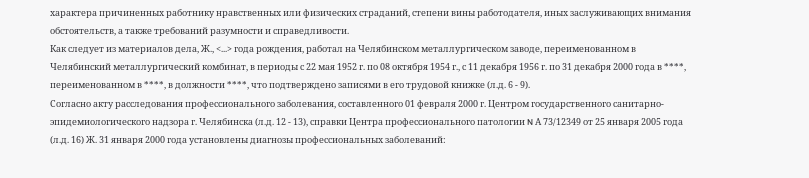характера причиненных работнику нравственных или физических страданий, степени вины работодателя, иных заслуживающих внимания обстоятельств, а также требований разумности и справедливости.
Как следует из материалов дела, Ж., <...> года рождения, работал на Челябинском металлургическом заводе, переименованном в Челябинский металлургический комбинат, в периоды с 22 мая 1952 г. по 08 октября 1954 г., с 11 декабря 1956 г. по 31 декабря 2000 года в ****, переименованном в ****, в должности ****, что подтверждено записями в его трудовой книжке (л.д. 6 - 9).
Согласно акту расследования профессионального заболевания, составленного 01 февраля 2000 г. Центром государственного санитарно-эпидемиологического надзора г. Челябинска (л.д. 12 - 13), справки Центра профессионального патологии N А 73/12349 от 25 января 2005 года (л.д. 16) Ж. 31 января 2000 года установлены диагнозы профессиональных заболеваний: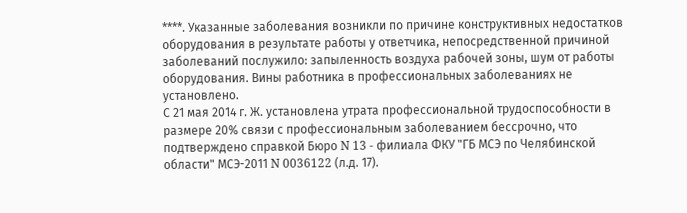****. Указанные заболевания возникли по причине конструктивных недостатков оборудования в результате работы у ответчика, непосредственной причиной заболеваний послужило: запыленность воздуха рабочей зоны, шум от работы оборудования. Вины работника в профессиональных заболеваниях не установлено.
С 21 мая 2014 г. Ж. установлена утрата профессиональной трудоспособности в размере 20% связи с профессиональным заболеванием бессрочно, что подтверждено справкой Бюро N 13 - филиала ФКУ "ГБ МСЭ по Челябинской области" МСЭ-2011 N 0036122 (л.д. 17).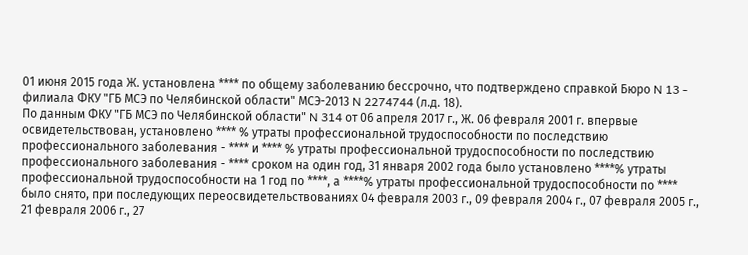01 июня 2015 года Ж. установлена **** по общему заболеванию бессрочно, что подтверждено справкой Бюро N 13 - филиала ФКУ "ГБ МСЭ по Челябинской области" МСЭ-2013 N 2274744 (л.д. 18).
По данным ФКУ "ГБ МСЭ по Челябинской области" N 314 от 06 апреля 2017 г., Ж. 06 февраля 2001 г. впервые освидетельствован, установлено **** % утраты профессиональной трудоспособности по последствию профессионального заболевания - **** и **** % утраты профессиональной трудоспособности по последствию профессионального заболевания - **** сроком на один год, 31 января 2002 года было установлено ****% утраты профессиональной трудоспособности на 1 год по ****, а ****% утраты профессиональной трудоспособности по **** было снято, при последующих переосвидетельствованиях 04 февраля 2003 г., 09 февраля 2004 г., 07 февраля 2005 г., 21 февраля 2006 г., 27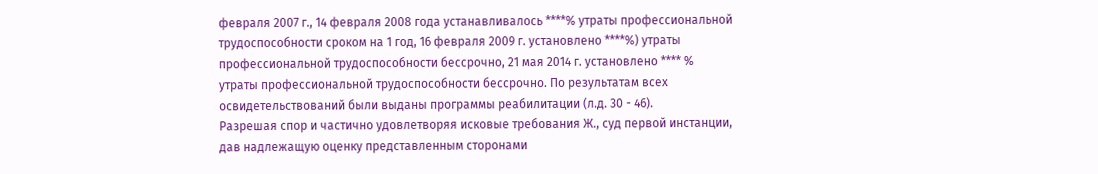февраля 2007 г., 14 февраля 2008 года устанавливалось ****% утраты профессиональной трудоспособности сроком на 1 год, 16 февраля 2009 г. установлено ****%) утраты профессиональной трудоспособности бессрочно, 21 мая 2014 г. установлено **** % утраты профессиональной трудоспособности бессрочно. По результатам всех освидетельствований были выданы программы реабилитации (л.д. 30 - 46).
Разрешая спор и частично удовлетворяя исковые требования Ж., суд первой инстанции, дав надлежащую оценку представленным сторонами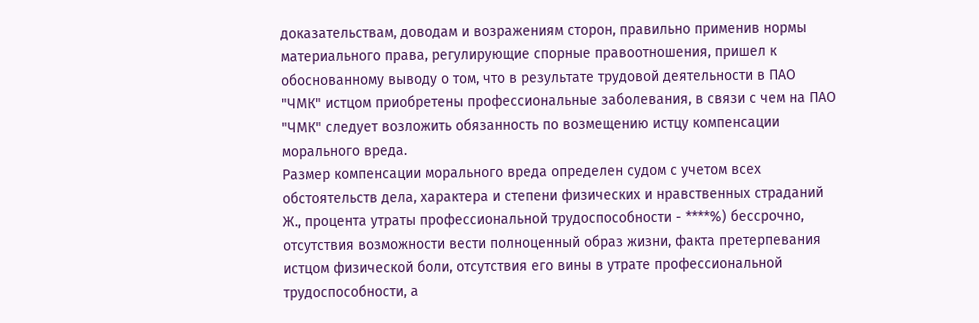доказательствам, доводам и возражениям сторон, правильно применив нормы материального права, регулирующие спорные правоотношения, пришел к обоснованному выводу о том, что в результате трудовой деятельности в ПАО "ЧМК" истцом приобретены профессиональные заболевания, в связи с чем на ПАО "ЧМК" следует возложить обязанность по возмещению истцу компенсации морального вреда.
Размер компенсации морального вреда определен судом с учетом всех обстоятельств дела, характера и степени физических и нравственных страданий Ж., процента утраты профессиональной трудоспособности - ****%) бессрочно, отсутствия возможности вести полноценный образ жизни, факта претерпевания истцом физической боли, отсутствия его вины в утрате профессиональной трудоспособности, а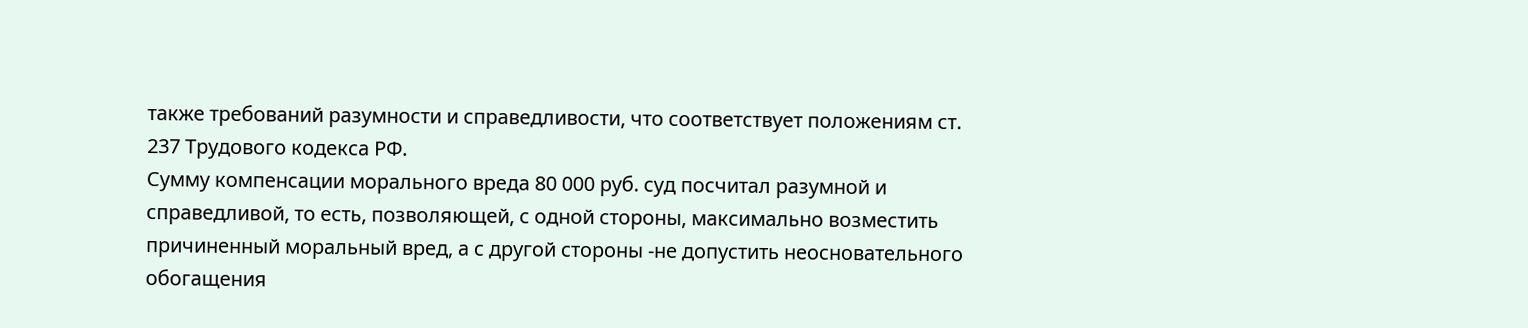также требований разумности и справедливости, что соответствует положениям ст. 237 Трудового кодекса РФ.
Сумму компенсации морального вреда 80 000 руб. суд посчитал разумной и справедливой, то есть, позволяющей, с одной стороны, максимально возместить причиненный моральный вред, а с другой стороны -не допустить неосновательного обогащения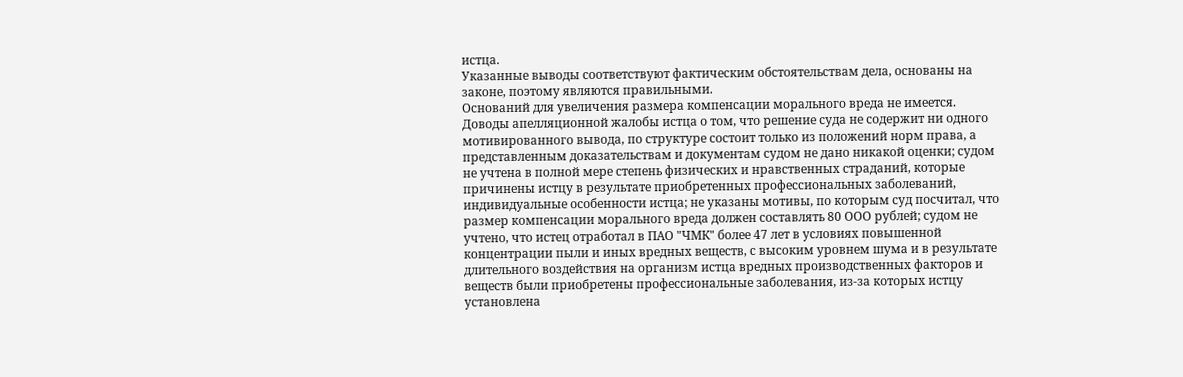истца.
Указанные выводы соответствуют фактическим обстоятельствам дела, основаны на законе, поэтому являются правильными.
Оснований для увеличения размера компенсации морального вреда не имеется.
Доводы апелляционной жалобы истца о том, что решение суда не содержит ни одного мотивированного вывода, по структуре состоит только из положений норм права, а представленным доказательствам и документам судом не дано никакой оценки; судом не учтена в полной мере степень физических и нравственных страданий, которые причинены истцу в результате приобретенных профессиональных заболеваний, индивидуальные особенности истца; не указаны мотивы, по которым суд посчитал, что размер компенсации морального вреда должен составлять 80 ООО рублей; судом не учтено, что истец отработал в ПАО "ЧМК" более 47 лет в условиях повышенной концентрации пыли и иных вредных веществ, с высоким уровнем шума и в результате длительного воздействия на организм истца вредных производственных факторов и веществ были приобретены профессиональные заболевания, из-за которых истцу установлена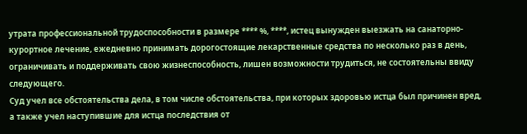утрата профессиональной трудоспособности в размере **** %, ****, истец вынужден выезжать на санаторно-курортное лечение, ежедневно принимать дорогостоящие лекарственные средства по несколько раз в день, ограничивать и поддерживать свою жизнеспособность, лишен возможности трудиться, не состоятельны ввиду следующего.
Суд учел все обстоятельства дела, в том числе обстоятельства, при которых здоровью истца был причинен вред, а также учел наступившие для истца последствия от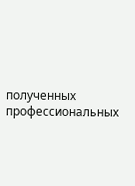полученных профессиональных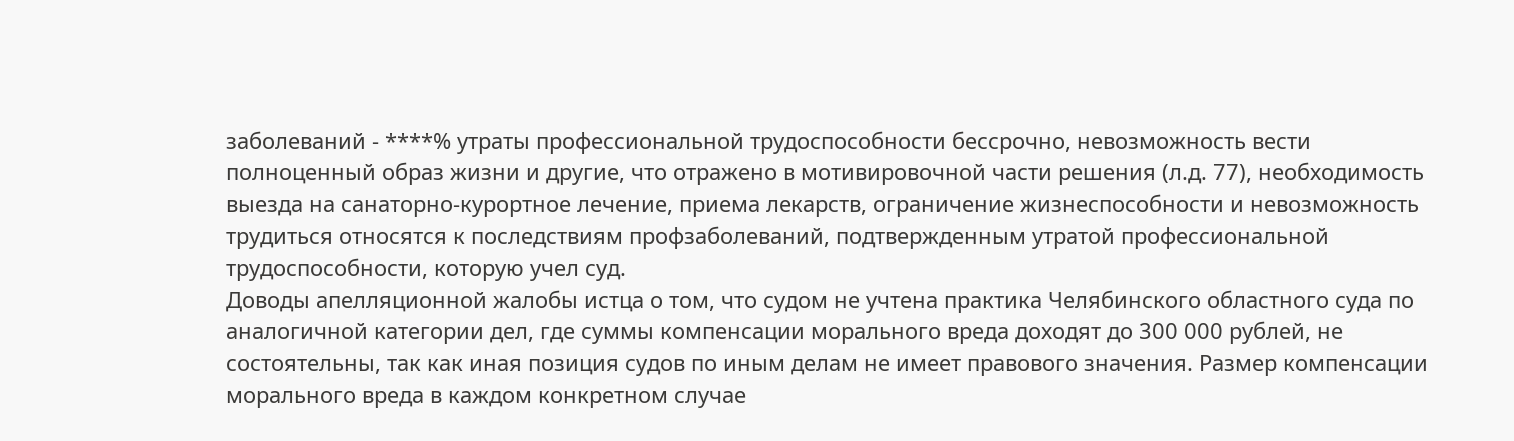заболеваний - ****% утраты профессиональной трудоспособности бессрочно, невозможность вести полноценный образ жизни и другие, что отражено в мотивировочной части решения (л.д. 77), необходимость выезда на санаторно-курортное лечение, приема лекарств, ограничение жизнеспособности и невозможность трудиться относятся к последствиям профзаболеваний, подтвержденным утратой профессиональной трудоспособности, которую учел суд.
Доводы апелляционной жалобы истца о том, что судом не учтена практика Челябинского областного суда по аналогичной категории дел, где суммы компенсации морального вреда доходят до 300 000 рублей, не состоятельны, так как иная позиция судов по иным делам не имеет правового значения. Размер компенсации морального вреда в каждом конкретном случае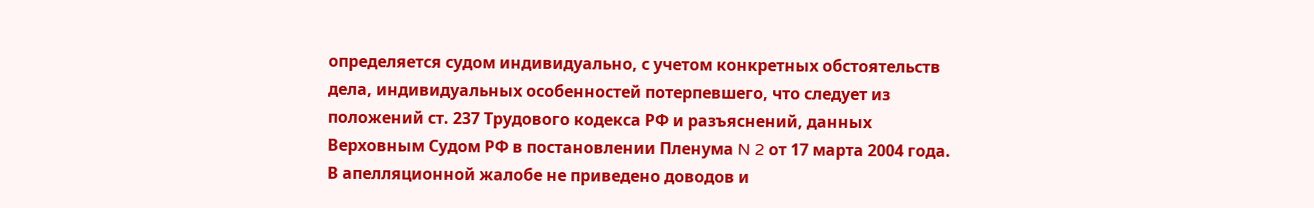определяется судом индивидуально, с учетом конкретных обстоятельств дела, индивидуальных особенностей потерпевшего, что следует из положений ст. 237 Трудового кодекса РФ и разъяснений, данных Верховным Судом РФ в постановлении Пленума N 2 от 17 марта 2004 года.
В апелляционной жалобе не приведено доводов и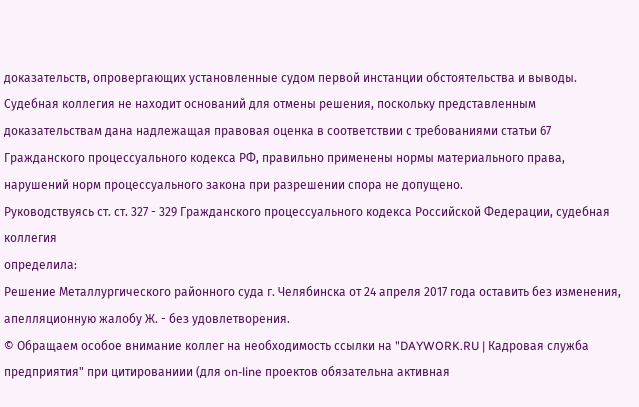доказательств, опровергающих установленные судом первой инстанции обстоятельства и выводы.
Судебная коллегия не находит оснований для отмены решения, поскольку представленным доказательствам дана надлежащая правовая оценка в соответствии с требованиями статьи 67 Гражданского процессуального кодекса РФ, правильно применены нормы материального права, нарушений норм процессуального закона при разрешении спора не допущено.
Руководствуясь ст. ст. 327 - 329 Гражданского процессуального кодекса Российской Федерации, судебная коллегия
определила:
Решение Металлургического районного суда г. Челябинска от 24 апреля 2017 года оставить без изменения, апелляционную жалобу Ж. - без удовлетворения.
© Обращаем особое внимание коллег на необходимость ссылки на "DAYWORK.RU | Кадровая служба предприятия" при цитированиии (для on-line проектов обязательна активная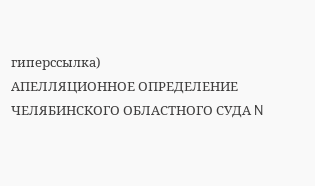гиперссылка)
АПЕЛЛЯЦИОННОЕ ОПРЕДЕЛЕНИЕ ЧЕЛЯБИНСКОГО ОБЛАСТНОГО СУДА N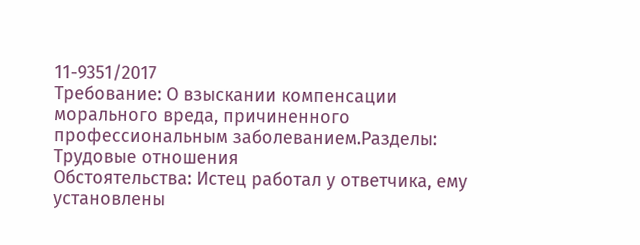11-9351/2017
Требование: О взыскании компенсации морального вреда, причиненного профессиональным заболеванием.Разделы:
Трудовые отношения
Обстоятельства: Истец работал у ответчика, ему установлены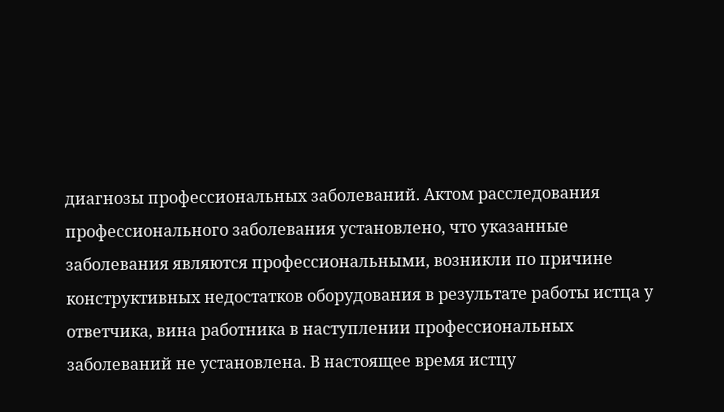диагнозы профессиональных заболеваний. Актом расследования профессионального заболевания установлено, что указанные заболевания являются профессиональными, возникли по причине конструктивных недостатков оборудования в результате работы истца у ответчика, вина работника в наступлении профессиональных заболеваний не установлена. В настоящее время истцу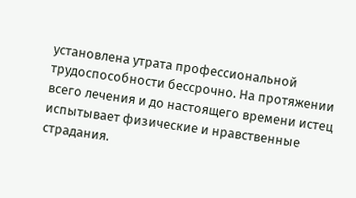установлена утрата профессиональной трудоспособности бессрочно. На протяжении всего лечения и до настоящего времени истец испытывает физические и нравственные страдания.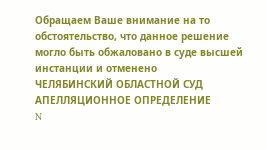Обращаем Ваше внимание на то обстоятельство, что данное решение могло быть обжаловано в суде высшей инстанции и отменено
ЧЕЛЯБИНСКИЙ ОБЛАСТНОЙ СУД
АПЕЛЛЯЦИОННОЕ ОПРЕДЕЛЕНИЕ
N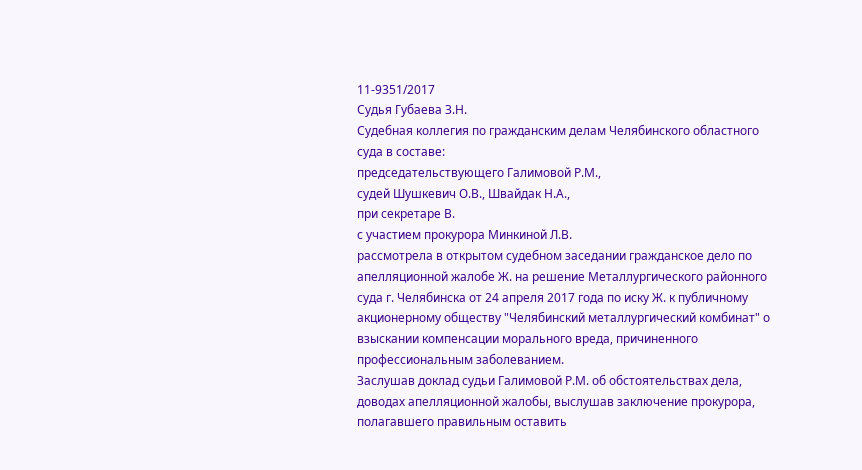11-9351/2017
Судья Губаева З.Н.
Судебная коллегия по гражданским делам Челябинского областного суда в составе:
председательствующего Галимовой Р.М.,
судей Шушкевич О.В., Швайдак Н.А.,
при секретаре В.
с участием прокурора Минкиной Л.В.
рассмотрела в открытом судебном заседании гражданское дело по апелляционной жалобе Ж. на решение Металлургического районного суда г. Челябинска от 24 апреля 2017 года по иску Ж. к публичному акционерному обществу "Челябинский металлургический комбинат" о взыскании компенсации морального вреда, причиненного профессиональным заболеванием.
Заслушав доклад судьи Галимовой Р.М. об обстоятельствах дела, доводах апелляционной жалобы, выслушав заключение прокурора, полагавшего правильным оставить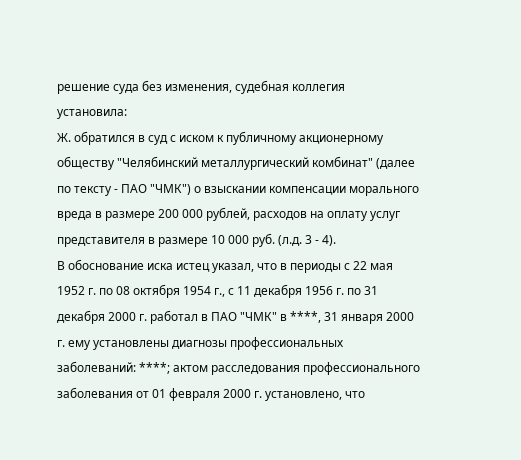решение суда без изменения, судебная коллегия
установила:
Ж. обратился в суд с иском к публичному акционерному обществу "Челябинский металлургический комбинат" (далее по тексту - ПАО "ЧМК") о взыскании компенсации морального вреда в размере 200 000 рублей, расходов на оплату услуг представителя в размере 10 000 руб. (л.д. 3 - 4).
В обоснование иска истец указал, что в периоды с 22 мая 1952 г. по 08 октября 1954 г., с 11 декабря 1956 г. по 31 декабря 2000 г. работал в ПАО "ЧМК" в ****, 31 января 2000 г. ему установлены диагнозы профессиональных заболеваний: ****; актом расследования профессионального заболевания от 01 февраля 2000 г. установлено, что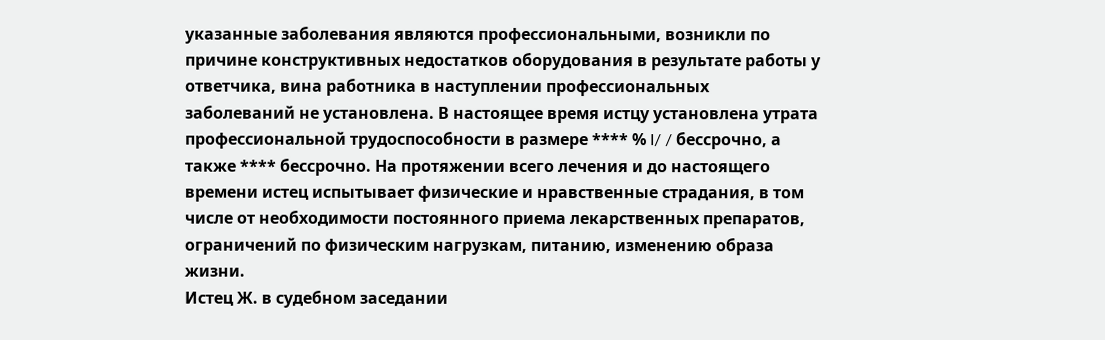указанные заболевания являются профессиональными, возникли по причине конструктивных недостатков оборудования в результате работы у ответчика, вина работника в наступлении профессиональных заболеваний не установлена. В настоящее время истцу установлена утрата профессиональной трудоспособности в размере **** % I/ / бессрочно, а также **** бессрочно. На протяжении всего лечения и до настоящего времени истец испытывает физические и нравственные страдания, в том числе от необходимости постоянного приема лекарственных препаратов, ограничений по физическим нагрузкам, питанию, изменению образа жизни.
Истец Ж. в судебном заседании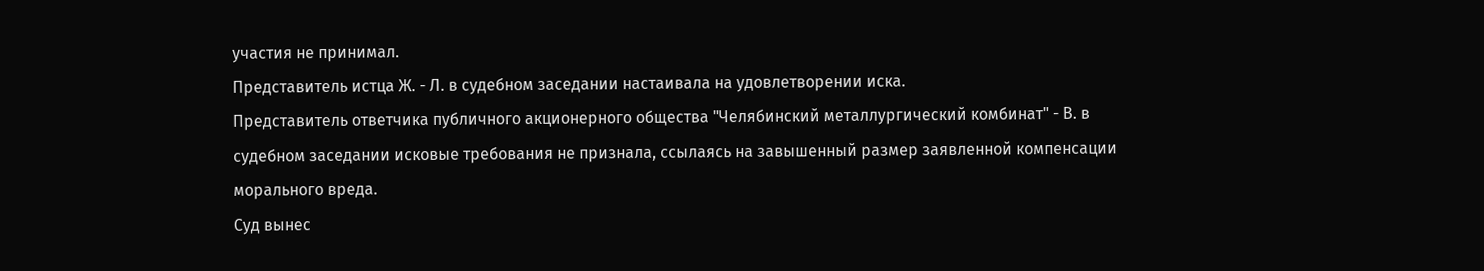участия не принимал.
Представитель истца Ж. - Л. в судебном заседании настаивала на удовлетворении иска.
Представитель ответчика публичного акционерного общества "Челябинский металлургический комбинат" - В. в судебном заседании исковые требования не признала, ссылаясь на завышенный размер заявленной компенсации морального вреда.
Суд вынес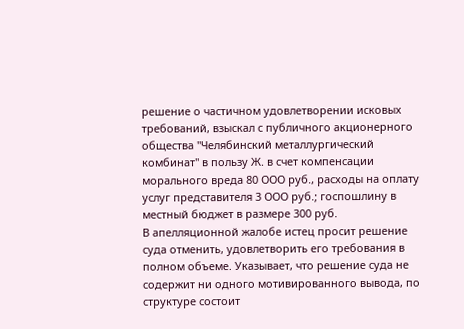решение о частичном удовлетворении исковых требований, взыскал с публичного акционерного общества "Челябинский металлургический комбинат" в пользу Ж. в счет компенсации морального вреда 80 ООО руб., расходы на оплату услуг представителя 3 ООО руб.; госпошлину в местный бюджет в размере 300 руб.
В апелляционной жалобе истец просит решение суда отменить, удовлетворить его требования в полном объеме. Указывает, что решение суда не содержит ни одного мотивированного вывода, по структуре состоит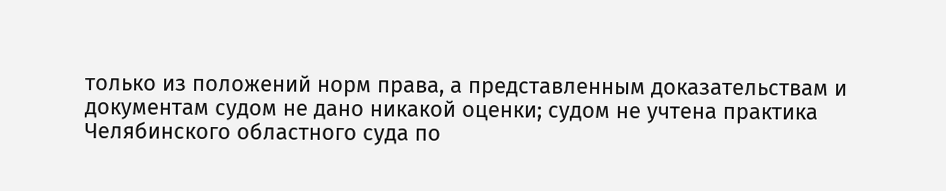только из положений норм права, а представленным доказательствам и документам судом не дано никакой оценки; судом не учтена практика Челябинского областного суда по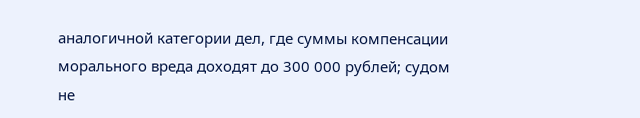аналогичной категории дел, где суммы компенсации морального вреда доходят до 300 000 рублей; судом не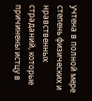учтена в полной мере степень физических и нравственных страданий, которые причинены истцу в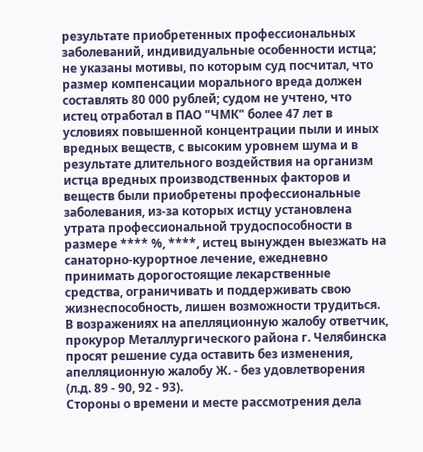результате приобретенных профессиональных заболеваний, индивидуальные особенности истца; не указаны мотивы, по которым суд посчитал, что размер компенсации морального вреда должен составлять 80 000 рублей; судом не учтено, что истец отработал в ПАО "ЧМК" более 47 лет в условиях повышенной концентрации пыли и иных вредных веществ, с высоким уровнем шума и в результате длительного воздействия на организм истца вредных производственных факторов и веществ были приобретены профессиональные заболевания, из-за которых истцу установлена утрата профессиональной трудоспособности в размере **** %, ****, истец вынужден выезжать на санаторно-курортное лечение, ежедневно принимать дорогостоящие лекарственные средства, ограничивать и поддерживать свою жизнеспособность, лишен возможности трудиться.
В возражениях на апелляционную жалобу ответчик, прокурор Металлургического района г. Челябинска просят решение суда оставить без изменения, апелляционную жалобу Ж. - без удовлетворения (л.д. 89 - 90, 92 - 93).
Стороны о времени и месте рассмотрения дела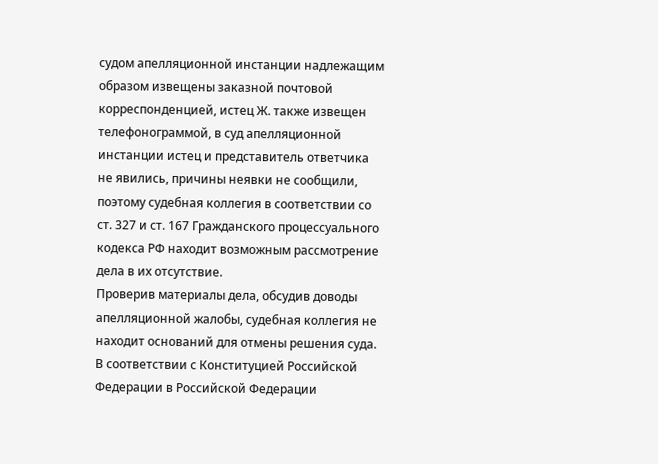судом апелляционной инстанции надлежащим образом извещены заказной почтовой корреспонденцией, истец Ж. также извещен телефонограммой, в суд апелляционной инстанции истец и представитель ответчика не явились, причины неявки не сообщили, поэтому судебная коллегия в соответствии со ст. 327 и ст. 167 Гражданского процессуального кодекса РФ находит возможным рассмотрение дела в их отсутствие.
Проверив материалы дела, обсудив доводы апелляционной жалобы, судебная коллегия не находит оснований для отмены решения суда.
В соответствии с Конституцией Российской Федерации в Российской Федерации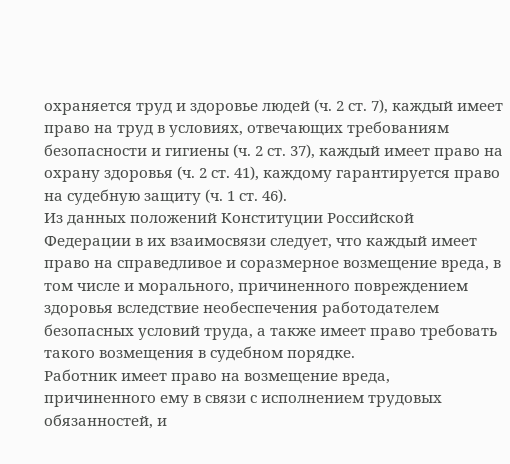охраняется труд и здоровье людей (ч. 2 ст. 7), каждый имеет право на труд в условиях, отвечающих требованиям безопасности и гигиены (ч. 2 ст. 37), каждый имеет право на охрану здоровья (ч. 2 ст. 41), каждому гарантируется право на судебную защиту (ч. 1 ст. 46).
Из данных положений Конституции Российской Федерации в их взаимосвязи следует, что каждый имеет право на справедливое и соразмерное возмещение вреда, в том числе и морального, причиненного повреждением здоровья вследствие необеспечения работодателем безопасных условий труда, а также имеет право требовать такого возмещения в судебном порядке.
Работник имеет право на возмещение вреда, причиненного ему в связи с исполнением трудовых обязанностей, и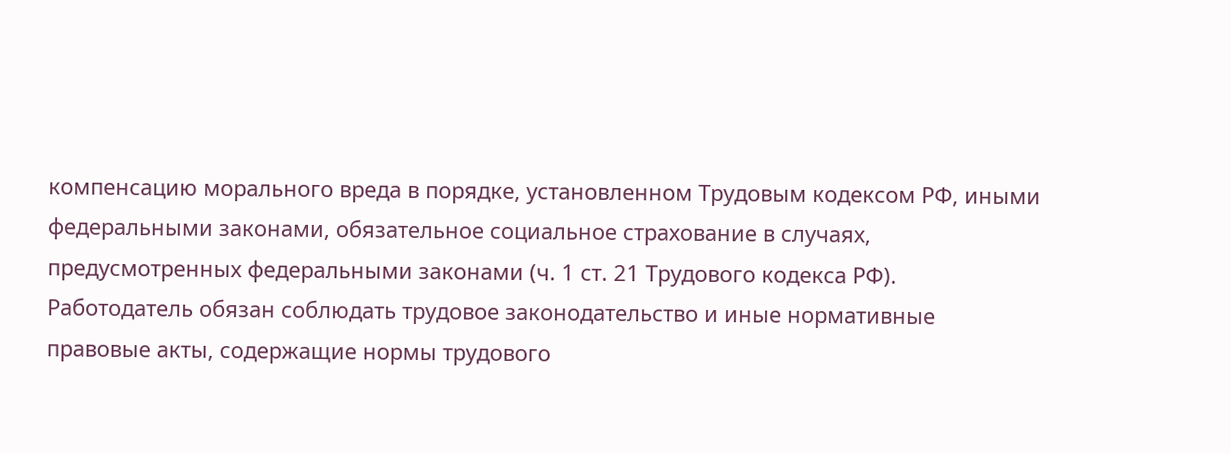компенсацию морального вреда в порядке, установленном Трудовым кодексом РФ, иными федеральными законами, обязательное социальное страхование в случаях, предусмотренных федеральными законами (ч. 1 ст. 21 Трудового кодекса РФ).
Работодатель обязан соблюдать трудовое законодательство и иные нормативные правовые акты, содержащие нормы трудового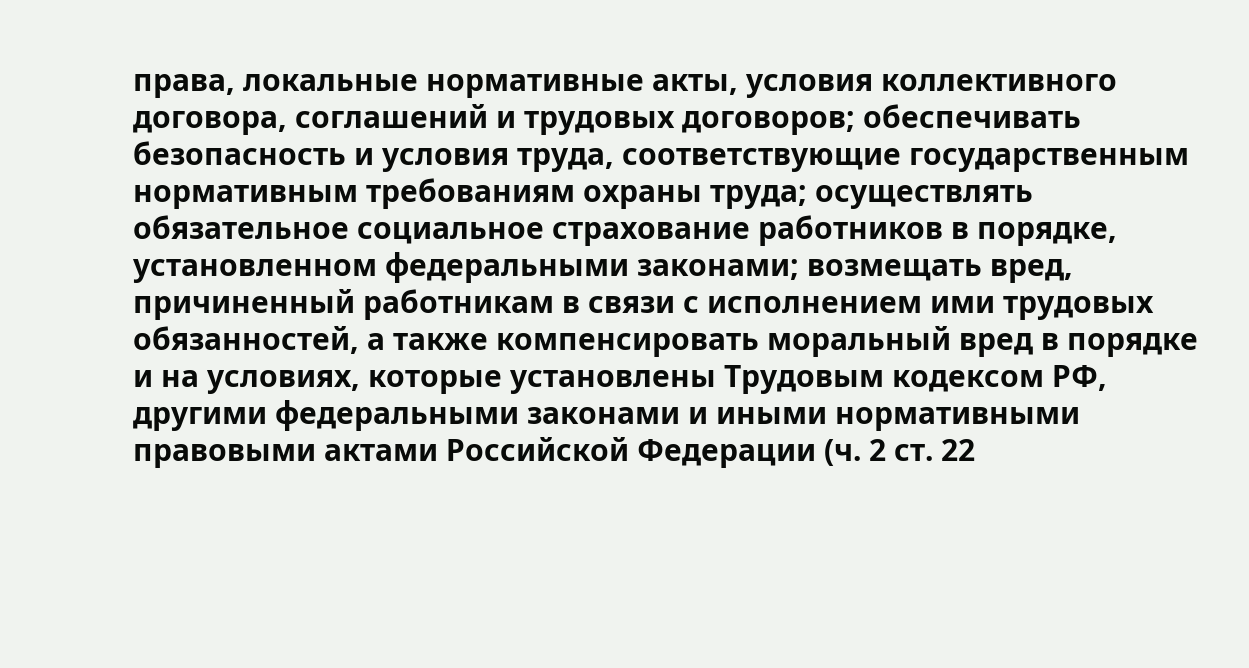права, локальные нормативные акты, условия коллективного договора, соглашений и трудовых договоров; обеспечивать безопасность и условия труда, соответствующие государственным нормативным требованиям охраны труда; осуществлять обязательное социальное страхование работников в порядке, установленном федеральными законами; возмещать вред, причиненный работникам в связи с исполнением ими трудовых обязанностей, а также компенсировать моральный вред в порядке и на условиях, которые установлены Трудовым кодексом РФ, другими федеральными законами и иными нормативными правовыми актами Российской Федерации (ч. 2 ст. 22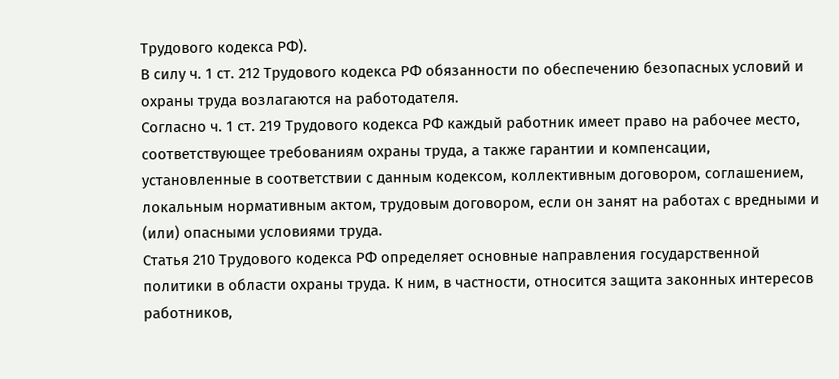Трудового кодекса РФ).
В силу ч. 1 ст. 212 Трудового кодекса РФ обязанности по обеспечению безопасных условий и охраны труда возлагаются на работодателя.
Согласно ч. 1 ст. 219 Трудового кодекса РФ каждый работник имеет право на рабочее место, соответствующее требованиям охраны труда, а также гарантии и компенсации, установленные в соответствии с данным кодексом, коллективным договором, соглашением, локальным нормативным актом, трудовым договором, если он занят на работах с вредными и (или) опасными условиями труда.
Статья 210 Трудового кодекса РФ определяет основные направления государственной политики в области охраны труда. К ним, в частности, относится защита законных интересов работников,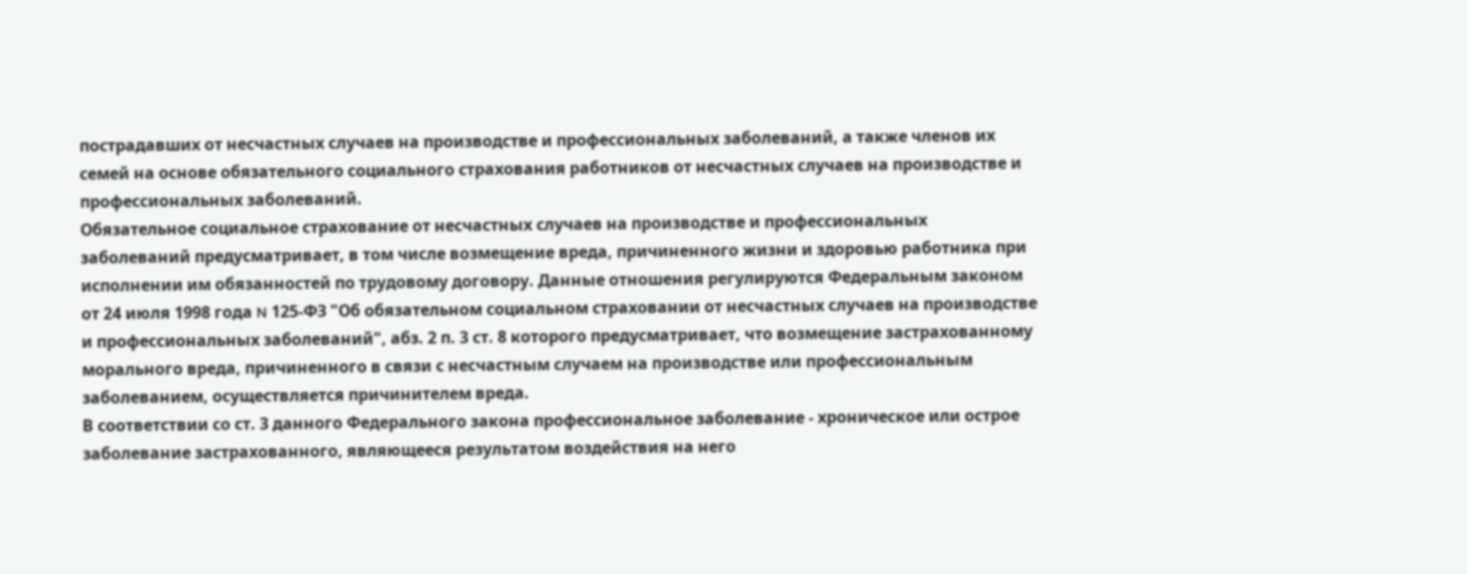пострадавших от несчастных случаев на производстве и профессиональных заболеваний, а также членов их семей на основе обязательного социального страхования работников от несчастных случаев на производстве и профессиональных заболеваний.
Обязательное социальное страхование от несчастных случаев на производстве и профессиональных заболеваний предусматривает, в том числе возмещение вреда, причиненного жизни и здоровью работника при исполнении им обязанностей по трудовому договору. Данные отношения регулируются Федеральным законом от 24 июля 1998 года N 125-ФЗ "Об обязательном социальном страховании от несчастных случаев на производстве и профессиональных заболеваний", абз. 2 п. 3 ст. 8 которого предусматривает, что возмещение застрахованному морального вреда, причиненного в связи с несчастным случаем на производстве или профессиональным заболеванием, осуществляется причинителем вреда.
В соответствии со ст. 3 данного Федерального закона профессиональное заболевание - хроническое или острое заболевание застрахованного, являющееся результатом воздействия на него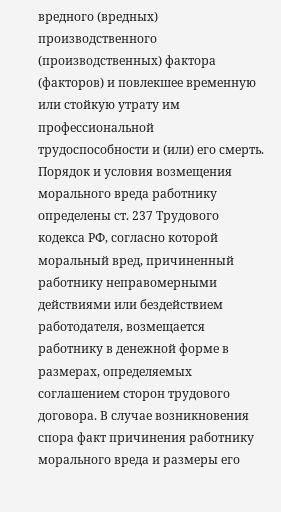вредного (вредных) производственного (производственных) фактора (факторов) и повлекшее временную или стойкую утрату им профессиональной трудоспособности и (или) его смерть.
Порядок и условия возмещения морального вреда работнику определены ст. 237 Трудового кодекса РФ, согласно которой моральный вред, причиненный работнику неправомерными действиями или бездействием работодателя, возмещается работнику в денежной форме в размерах, определяемых соглашением сторон трудового договора. В случае возникновения спора факт причинения работнику морального вреда и размеры его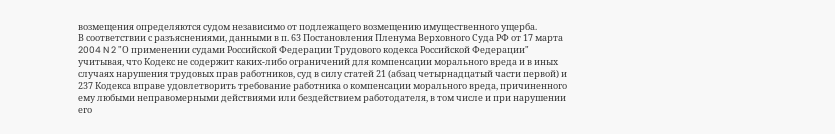возмещения определяются судом независимо от подлежащего возмещению имущественного ущерба.
В соответствии с разъяснениями, данными в п. 63 Постановления Пленума Верховного Суда РФ от 17 марта 2004 N 2 "О применении судами Российской Федерации Трудового кодекса Российской Федерации" учитывая, что Кодекс не содержит каких-либо ограничений для компенсации морального вреда и в иных случаях нарушения трудовых прав работников, суд в силу статей 21 (абзац четырнадцатый части первой) и 237 Кодекса вправе удовлетворить требование работника о компенсации морального вреда, причиненного ему любыми неправомерными действиями или бездействием работодателя, в том числе и при нарушении его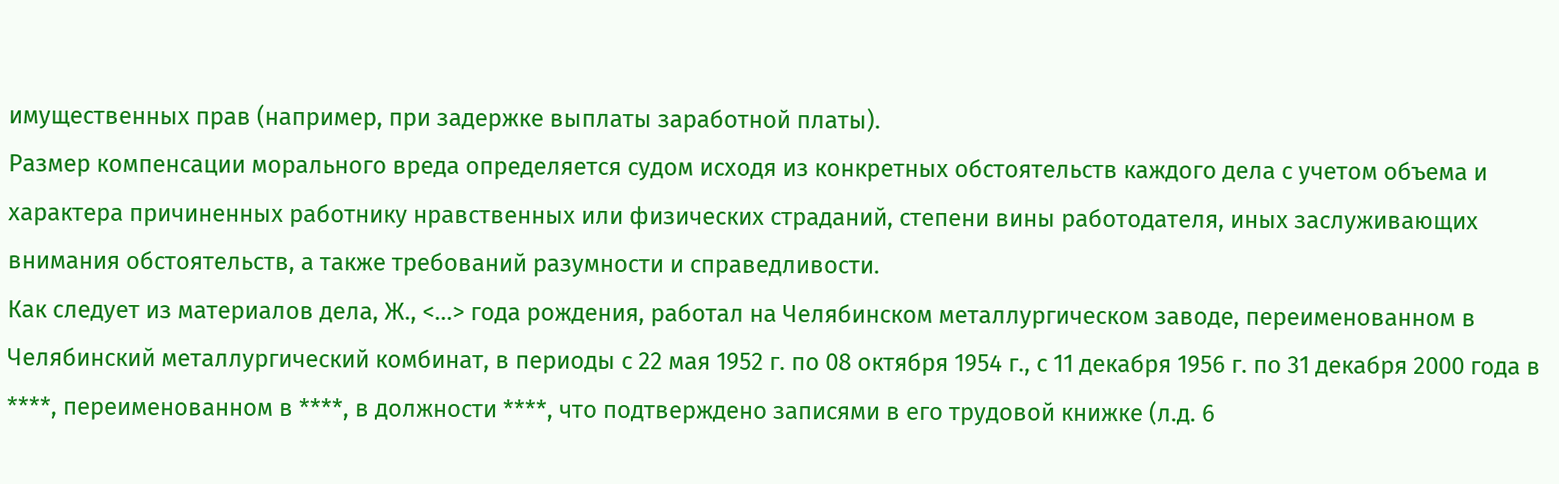имущественных прав (например, при задержке выплаты заработной платы).
Размер компенсации морального вреда определяется судом исходя из конкретных обстоятельств каждого дела с учетом объема и характера причиненных работнику нравственных или физических страданий, степени вины работодателя, иных заслуживающих внимания обстоятельств, а также требований разумности и справедливости.
Как следует из материалов дела, Ж., <...> года рождения, работал на Челябинском металлургическом заводе, переименованном в Челябинский металлургический комбинат, в периоды с 22 мая 1952 г. по 08 октября 1954 г., с 11 декабря 1956 г. по 31 декабря 2000 года в ****, переименованном в ****, в должности ****, что подтверждено записями в его трудовой книжке (л.д. 6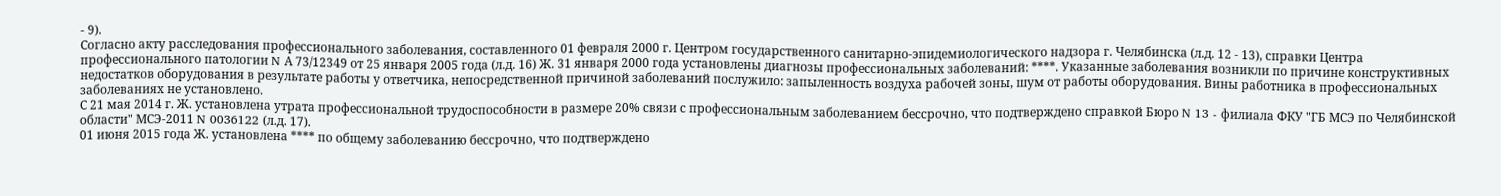- 9).
Согласно акту расследования профессионального заболевания, составленного 01 февраля 2000 г. Центром государственного санитарно-эпидемиологического надзора г. Челябинска (л.д. 12 - 13), справки Центра профессионального патологии N А 73/12349 от 25 января 2005 года (л.д. 16) Ж. 31 января 2000 года установлены диагнозы профессиональных заболеваний: ****. Указанные заболевания возникли по причине конструктивных недостатков оборудования в результате работы у ответчика, непосредственной причиной заболеваний послужило: запыленность воздуха рабочей зоны, шум от работы оборудования. Вины работника в профессиональных заболеваниях не установлено.
С 21 мая 2014 г. Ж. установлена утрата профессиональной трудоспособности в размере 20% связи с профессиональным заболеванием бессрочно, что подтверждено справкой Бюро N 13 - филиала ФКУ "ГБ МСЭ по Челябинской области" МСЭ-2011 N 0036122 (л.д. 17).
01 июня 2015 года Ж. установлена **** по общему заболеванию бессрочно, что подтверждено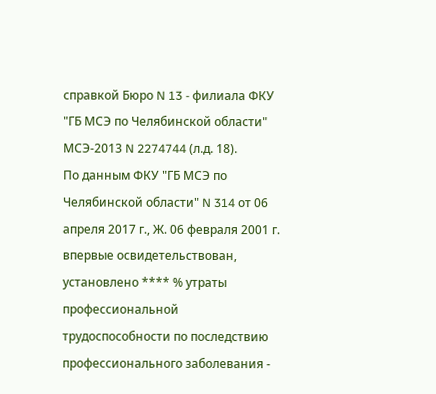справкой Бюро N 13 - филиала ФКУ "ГБ МСЭ по Челябинской области" МСЭ-2013 N 2274744 (л.д. 18).
По данным ФКУ "ГБ МСЭ по Челябинской области" N 314 от 06 апреля 2017 г., Ж. 06 февраля 2001 г. впервые освидетельствован, установлено **** % утраты профессиональной трудоспособности по последствию профессионального заболевания -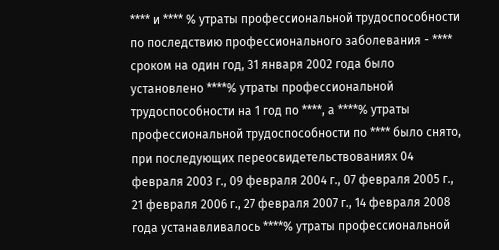**** и **** % утраты профессиональной трудоспособности по последствию профессионального заболевания - **** сроком на один год, 31 января 2002 года было установлено ****% утраты профессиональной трудоспособности на 1 год по ****, а ****% утраты профессиональной трудоспособности по **** было снято, при последующих переосвидетельствованиях 04 февраля 2003 г., 09 февраля 2004 г., 07 февраля 2005 г., 21 февраля 2006 г., 27 февраля 2007 г., 14 февраля 2008 года устанавливалось ****% утраты профессиональной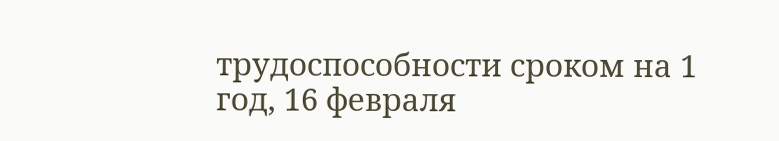трудоспособности сроком на 1 год, 16 февраля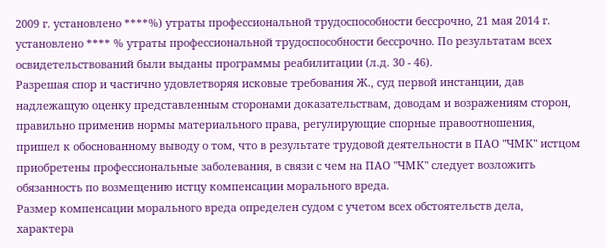2009 г. установлено ****%) утраты профессиональной трудоспособности бессрочно, 21 мая 2014 г. установлено **** % утраты профессиональной трудоспособности бессрочно. По результатам всех освидетельствований были выданы программы реабилитации (л.д. 30 - 46).
Разрешая спор и частично удовлетворяя исковые требования Ж., суд первой инстанции, дав надлежащую оценку представленным сторонами доказательствам, доводам и возражениям сторон, правильно применив нормы материального права, регулирующие спорные правоотношения, пришел к обоснованному выводу о том, что в результате трудовой деятельности в ПАО "ЧМК" истцом приобретены профессиональные заболевания, в связи с чем на ПАО "ЧМК" следует возложить обязанность по возмещению истцу компенсации морального вреда.
Размер компенсации морального вреда определен судом с учетом всех обстоятельств дела, характера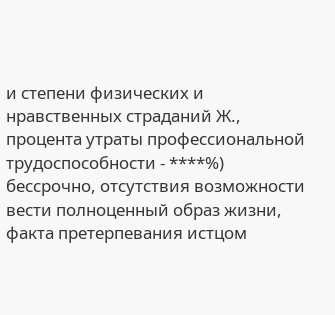и степени физических и нравственных страданий Ж., процента утраты профессиональной трудоспособности - ****%) бессрочно, отсутствия возможности вести полноценный образ жизни, факта претерпевания истцом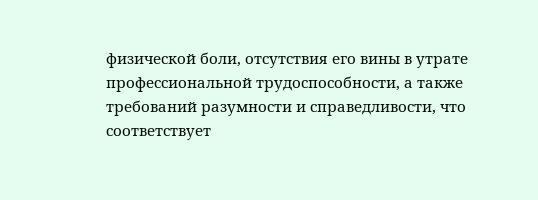физической боли, отсутствия его вины в утрате профессиональной трудоспособности, а также требований разумности и справедливости, что соответствует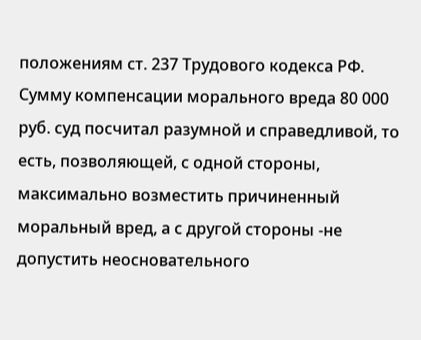положениям ст. 237 Трудового кодекса РФ.
Сумму компенсации морального вреда 80 000 руб. суд посчитал разумной и справедливой, то есть, позволяющей, с одной стороны, максимально возместить причиненный моральный вред, а с другой стороны -не допустить неосновательного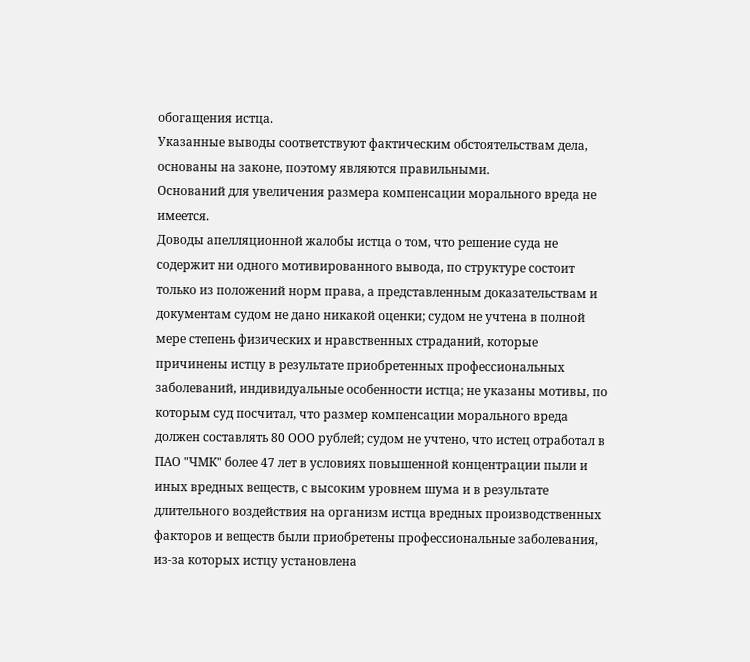обогащения истца.
Указанные выводы соответствуют фактическим обстоятельствам дела, основаны на законе, поэтому являются правильными.
Оснований для увеличения размера компенсации морального вреда не имеется.
Доводы апелляционной жалобы истца о том, что решение суда не содержит ни одного мотивированного вывода, по структуре состоит только из положений норм права, а представленным доказательствам и документам судом не дано никакой оценки; судом не учтена в полной мере степень физических и нравственных страданий, которые причинены истцу в результате приобретенных профессиональных заболеваний, индивидуальные особенности истца; не указаны мотивы, по которым суд посчитал, что размер компенсации морального вреда должен составлять 80 ООО рублей; судом не учтено, что истец отработал в ПАО "ЧМК" более 47 лет в условиях повышенной концентрации пыли и иных вредных веществ, с высоким уровнем шума и в результате длительного воздействия на организм истца вредных производственных факторов и веществ были приобретены профессиональные заболевания, из-за которых истцу установлена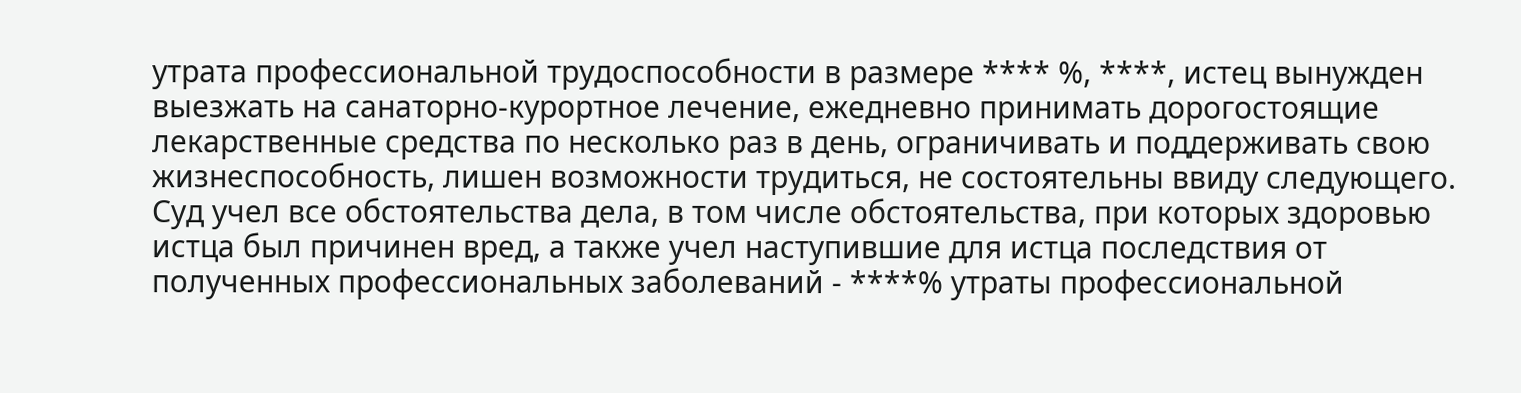утрата профессиональной трудоспособности в размере **** %, ****, истец вынужден выезжать на санаторно-курортное лечение, ежедневно принимать дорогостоящие лекарственные средства по несколько раз в день, ограничивать и поддерживать свою жизнеспособность, лишен возможности трудиться, не состоятельны ввиду следующего.
Суд учел все обстоятельства дела, в том числе обстоятельства, при которых здоровью истца был причинен вред, а также учел наступившие для истца последствия от полученных профессиональных заболеваний - ****% утраты профессиональной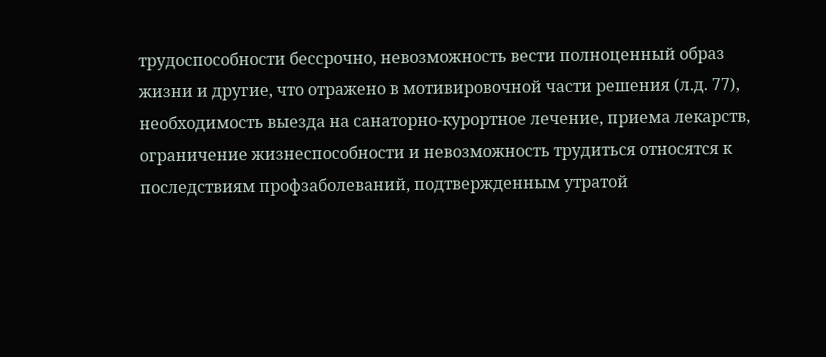трудоспособности бессрочно, невозможность вести полноценный образ жизни и другие, что отражено в мотивировочной части решения (л.д. 77), необходимость выезда на санаторно-курортное лечение, приема лекарств, ограничение жизнеспособности и невозможность трудиться относятся к последствиям профзаболеваний, подтвержденным утратой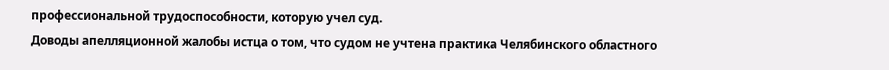профессиональной трудоспособности, которую учел суд.
Доводы апелляционной жалобы истца о том, что судом не учтена практика Челябинского областного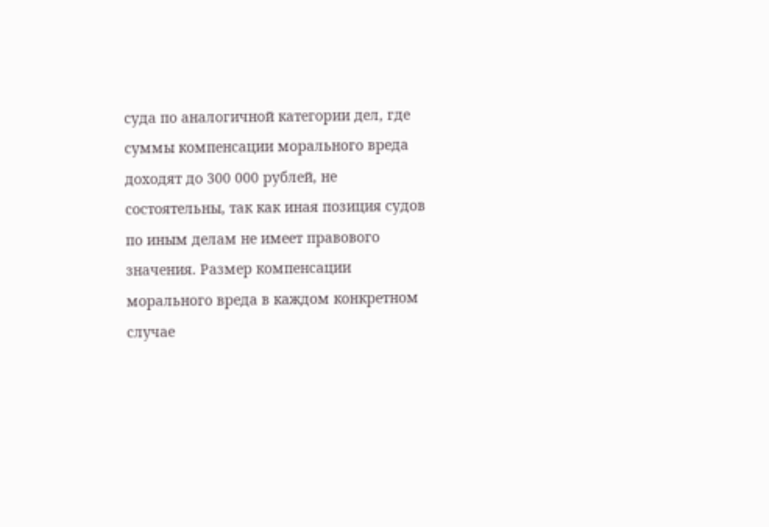суда по аналогичной категории дел, где суммы компенсации морального вреда доходят до 300 000 рублей, не состоятельны, так как иная позиция судов по иным делам не имеет правового значения. Размер компенсации морального вреда в каждом конкретном случае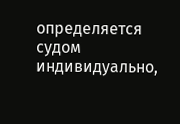определяется судом индивидуально,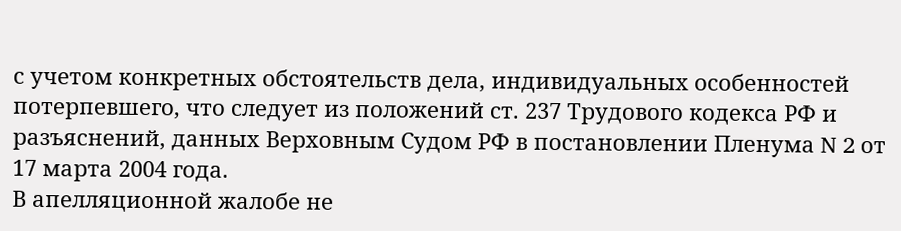с учетом конкретных обстоятельств дела, индивидуальных особенностей потерпевшего, что следует из положений ст. 237 Трудового кодекса РФ и разъяснений, данных Верховным Судом РФ в постановлении Пленума N 2 от 17 марта 2004 года.
В апелляционной жалобе не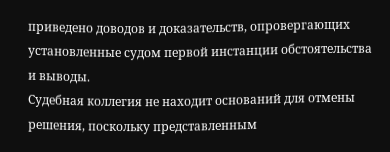приведено доводов и доказательств, опровергающих установленные судом первой инстанции обстоятельства и выводы.
Судебная коллегия не находит оснований для отмены решения, поскольку представленным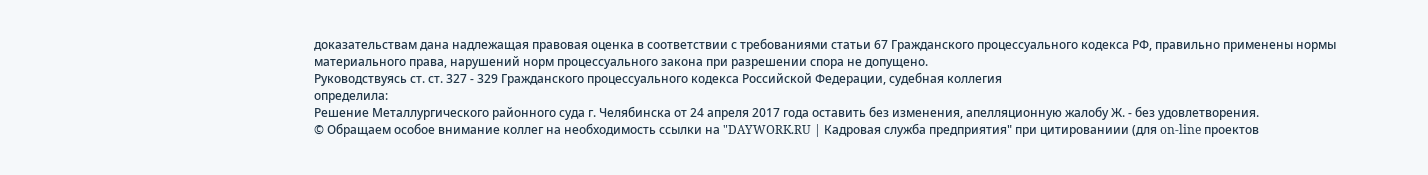доказательствам дана надлежащая правовая оценка в соответствии с требованиями статьи 67 Гражданского процессуального кодекса РФ, правильно применены нормы материального права, нарушений норм процессуального закона при разрешении спора не допущено.
Руководствуясь ст. ст. 327 - 329 Гражданского процессуального кодекса Российской Федерации, судебная коллегия
определила:
Решение Металлургического районного суда г. Челябинска от 24 апреля 2017 года оставить без изменения, апелляционную жалобу Ж. - без удовлетворения.
© Обращаем особое внимание коллег на необходимость ссылки на "DAYWORK.RU | Кадровая служба предприятия" при цитированиии (для on-line проектов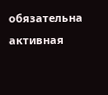обязательна активная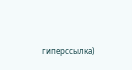гиперссылка)